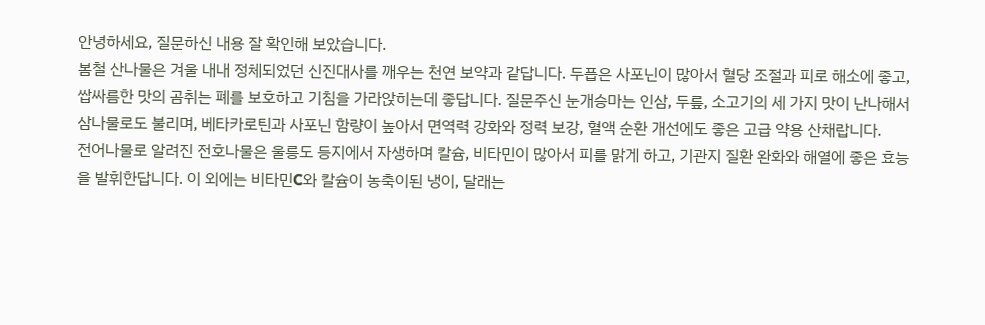안녕하세요, 질문하신 내용 잘 확인해 보았습니다.
봄철 산나물은 겨울 내내 정체되었던 신진대사를 깨우는 천연 보약과 같답니다. 두픕은 사포닌이 많아서 혈당 조절과 피로 해소에 좋고, 쌉싸름한 맛의 곰취는 폐를 보호하고 기침을 가라앉히는데 좋답니다. 질문주신 눈개승마는 인삼, 두릎, 소고기의 세 가지 맛이 난나해서 삼나물로도 불리며, 베타카로틴과 사포닌 함량이 높아서 면역력 강화와 정력 보강, 혈액 순환 개선에도 좋은 고급 약용 산채랍니다.
전어나물로 알려진 전호나물은 울릉도 등지에서 자생하며 칼슘, 비타민이 많아서 피를 맑게 하고, 기관지 질환 완화와 해열에 좋은 효능을 발휘한답니다. 이 외에는 비타민C와 칼슘이 농축이된 냉이, 달래는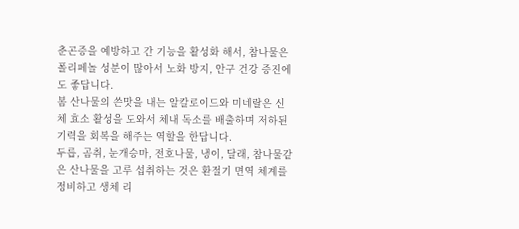춘곤증을 예방하고 간 기능을 활성화 해서, 참나물은 폴리페놀 성분이 많아서 노화 방지, 안구 건강 증진에도 좋답니다.
봄 산나물의 쓴맛을 내는 알칼로이드와 미네랄은 신체 효소 활성을 도와서 체내 독소를 배출하며 저하된 기력을 회복을 해주는 역할을 한답니다.
두릅, 곰취, 눈개승마, 전호나물, 냉이, 달래, 참나물같은 산나물을 고루 섭취하는 것은 환절기 면역 체계를 정비하고 생체 리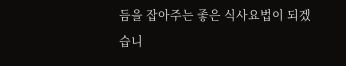듬을 잡아주는 좋은 식사요법이 되겠습니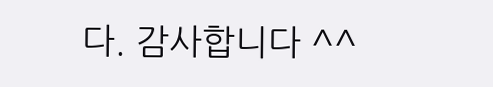다. 감사합니다 ^^